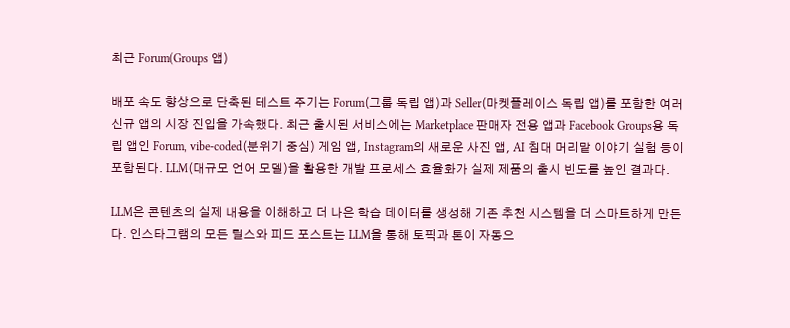최근 Forum(Groups 앱)

배포 속도 향상으로 단축된 테스트 주기는 Forum(그룹 독립 앱)과 Seller(마켓플레이스 독립 앱)를 포함한 여러 신규 앱의 시장 진입을 가속했다. 최근 출시된 서비스에는 Marketplace 판매자 전용 앱과 Facebook Groups용 독립 앱인 Forum, vibe-coded(분위기 중심) 게임 앱, Instagram의 새로운 사진 앱, AI 침대 머리맡 이야기 실험 등이 포함된다. LLM(대규모 언어 모델)을 활용한 개발 프로세스 효율화가 실제 제품의 출시 빈도를 높인 결과다.

LLM은 콘텐츠의 실제 내용을 이해하고 더 나은 학습 데이터를 생성해 기존 추천 시스템을 더 스마트하게 만든다. 인스타그램의 모든 릴스와 피드 포스트는 LLM을 통해 토픽과 톤이 자동으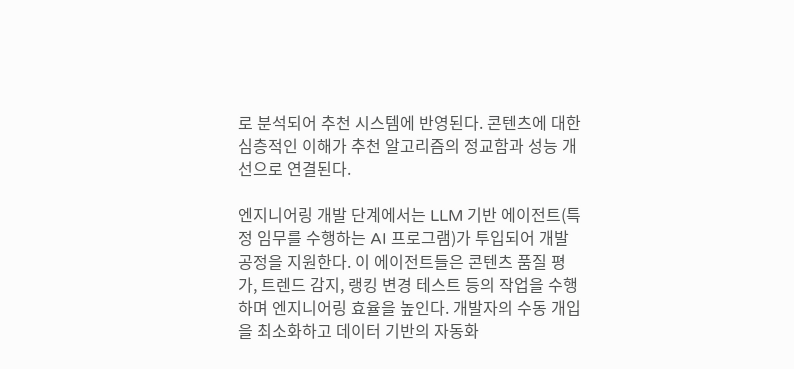로 분석되어 추천 시스템에 반영된다. 콘텐츠에 대한 심층적인 이해가 추천 알고리즘의 정교함과 성능 개선으로 연결된다.

엔지니어링 개발 단계에서는 LLM 기반 에이전트(특정 임무를 수행하는 AI 프로그램)가 투입되어 개발 공정을 지원한다. 이 에이전트들은 콘텐츠 품질 평가, 트렌드 감지, 랭킹 변경 테스트 등의 작업을 수행하며 엔지니어링 효율을 높인다. 개발자의 수동 개입을 최소화하고 데이터 기반의 자동화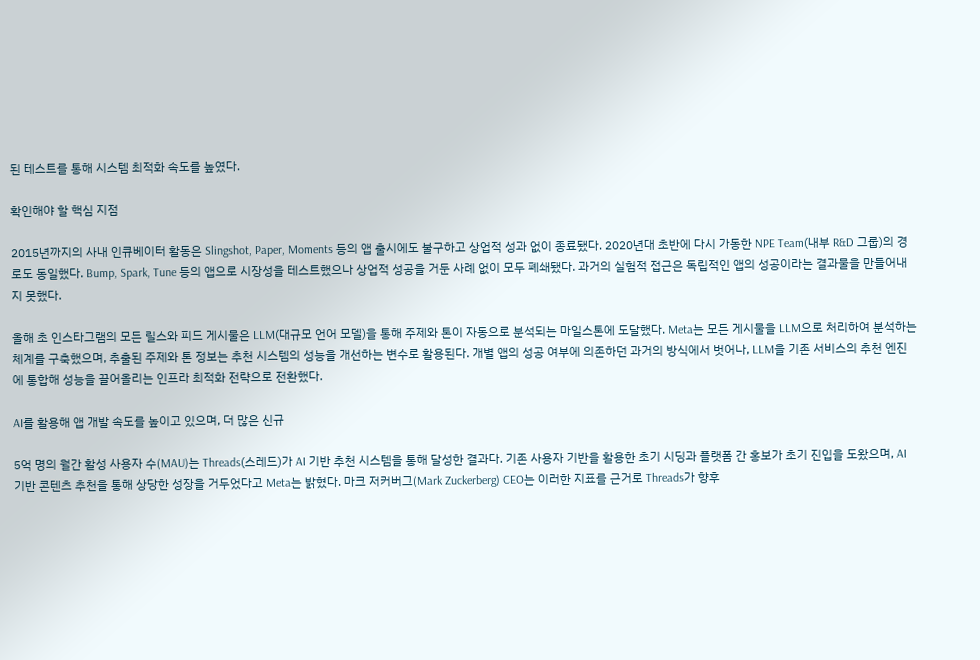된 테스트를 통해 시스템 최적화 속도를 높였다.

확인해야 할 핵심 지점

2015년까지의 사내 인큐베이터 활동은 Slingshot, Paper, Moments 등의 앱 출시에도 불구하고 상업적 성과 없이 종료됐다. 2020년대 초반에 다시 가동한 NPE Team(내부 R&D 그룹)의 경로도 동일했다. Bump, Spark, Tune 등의 앱으로 시장성을 테스트했으나 상업적 성공을 거둔 사례 없이 모두 폐쇄됐다. 과거의 실험적 접근은 독립적인 앱의 성공이라는 결과물을 만들어내지 못했다.

올해 초 인스타그램의 모든 릴스와 피드 게시물은 LLM(대규모 언어 모델)을 통해 주제와 톤이 자동으로 분석되는 마일스톤에 도달했다. Meta는 모든 게시물을 LLM으로 처리하여 분석하는 체계를 구축했으며, 추출된 주제와 톤 정보는 추천 시스템의 성능을 개선하는 변수로 활용된다. 개별 앱의 성공 여부에 의존하던 과거의 방식에서 벗어나, LLM을 기존 서비스의 추천 엔진에 통합해 성능을 끌어올리는 인프라 최적화 전략으로 전환했다.

AI를 활용해 앱 개발 속도를 높이고 있으며, 더 많은 신규

5억 명의 월간 활성 사용자 수(MAU)는 Threads(스레드)가 AI 기반 추천 시스템을 통해 달성한 결과다. 기존 사용자 기반을 활용한 초기 시딩과 플랫폼 간 홍보가 초기 진입을 도왔으며, AI 기반 콘텐츠 추천을 통해 상당한 성장을 거두었다고 Meta는 밝혔다. 마크 저커버그(Mark Zuckerberg) CEO는 이러한 지표를 근거로 Threads가 향후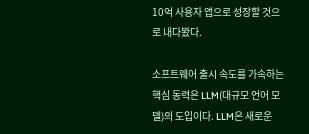10억 사용자 앱으로 성장할 것으로 내다봤다.

소프트웨어 출시 속도를 가속하는 핵심 동력은 LLM(대규모 언어 모델)의 도입이다. LLM은 새로운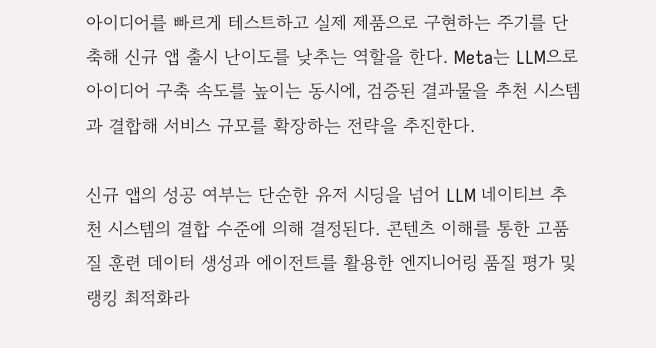아이디어를 빠르게 테스트하고 실제 제품으로 구현하는 주기를 단축해 신규 앱 출시 난이도를 낮추는 역할을 한다. Meta는 LLM으로 아이디어 구축 속도를 높이는 동시에, 검증된 결과물을 추천 시스템과 결합해 서비스 규모를 확장하는 전략을 추진한다.

신규 앱의 성공 여부는 단순한 유저 시딩을 넘어 LLM 네이티브 추천 시스템의 결합 수준에 의해 결정된다. 콘텐츠 이해를 통한 고품질 훈련 데이터 생성과 에이전트를 활용한 엔지니어링 품질 평가 및 랭킹 최적화라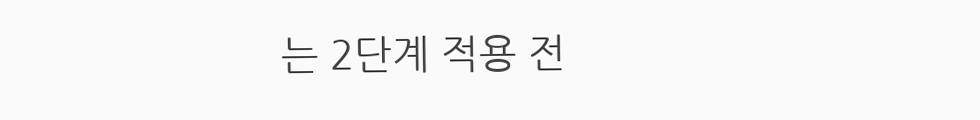는 2단계 적용 전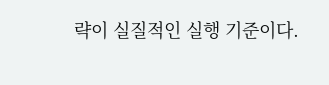략이 실질적인 실행 기준이다.